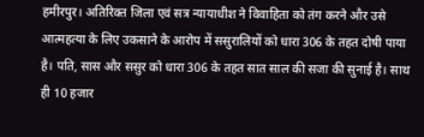हमीरपुर। अतिरिक्त जिला एवं सत्र न्यायाधीश ने विवाहिता को तंग करने और उसे आत्महत्या के लिए उकसाने के आरोप में ससुरालियों को धारा 306 के तहत दोषी पाया है। पति, सास और ससुर को धारा 306 के तहत सात साल की सजा की सुनाई है। साथ ही 10 हजार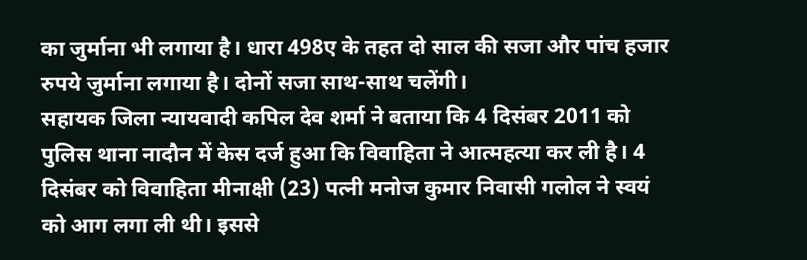का जुर्माना भी लगाया है। धारा 498ए के तहत दो साल की सजा और पांच हजार रुपये जुर्माना लगाया है। दोनों सजा साथ-साथ चलेंगी।
सहायक जिला न्यायवादी कपिल देव शर्मा ने बताया कि 4 दिसंबर 2011 को पुलिस थाना नादौन में केस दर्ज हुआ कि विवाहिता ने आत्महत्या कर ली है। 4 दिसंबर को विवाहिता मीनाक्षी (23) पत्नी मनोज कुमार निवासी गलोल ने स्वयं को आग लगा ली थी। इससे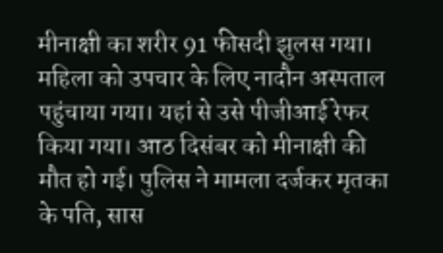मीनाक्षी का शरीर 91 फीसदी झुलस गया। महिला को उपचार के लिए नादौन अस्पताल पहुंचाया गया। यहां से उसे पीजीआई रेफर किया गया। आठ दिसंबर को मीनाक्षी की मौत हो गई। पुलिस ने मामला दर्जकर मृतका के पति, सास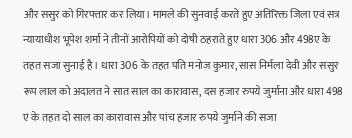और ससुर को गिरफ्तार कर लिया। मामले की सुनवाई करते हुए अतिरिक्त जिला एवं सत्र न्यायाधीश भूपेश शर्मा ने तीनों आरोपियों को दोषी ठहराते हुए धारा 306 और 498ए के तहत सजा सुनाई है। धारा 306 के तहत पति मनोज कुमार, सास निर्मला देवी और ससुर रूप लाल को अदालत ने सात साल का कारावास, दस हजार रुपये जुर्माना और धारा 498 ए के तहत दो साल का कारावास और पांच हजार रुपये जुर्माने की सजा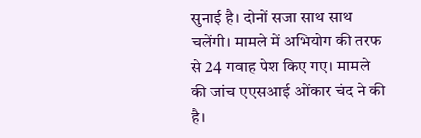सुनाई है। दोनों सजा साथ साथ चलेंगी। मामले में अभियोग की तरफ से 24 गवाह पेश किए गए। मामले की जांच एएसआई ओंकार चंद ने की है।